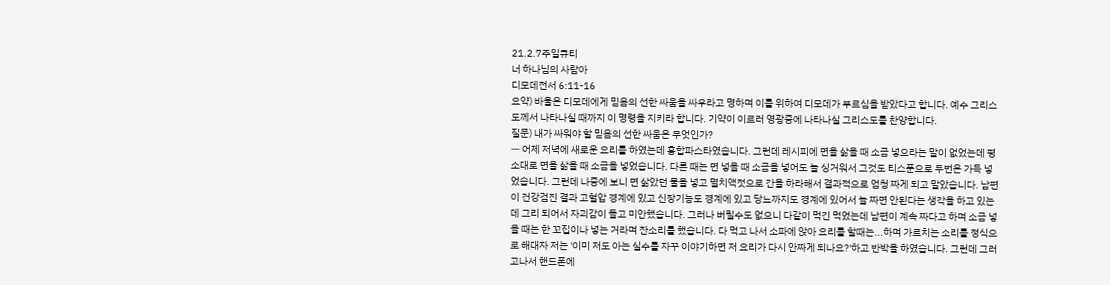21.2.7주일큐티
너 하나님의 사람아
디모데전서 6:11-16
요약) 바울은 디모데에게 믿음의 선한 싸움을 싸우라고 명하며 이를 위하여 디모데가 부르심을 받았다고 합니다. 예수 그리스도께서 나타나실 때까지 이 명령을 지키라 합니다. 기약이 이르러 영광중에 나타나실 그리스도를 찬양합니다.
질문) 내가 싸워야 할 믿음의 선한 싸움은 무엇인가?
ㅡ 어제 저녁에 새로운 요리를 하였는데 홍합파스타였습니다. 그런데 레시피에 면을 삶을 때 소금 넣으라는 말이 없었는데 평소대로 면을 삶을 때 소금을 넣었습니다. 다른 때는 면 넣을 때 소금을 넣어도 늘 싱거워서 그것도 티스푼으로 두번은 가득 넣었습니다. 그런데 나중에 보니 면 삶았던 물을 넣고 멸치액젓으로 간을 하라해서 결과적으로 엄청 짜게 되고 말았습니다. 남편이 건강검진 결과 고혈압 경계에 있고 신장기능도 경계에 있고 당뇨까지도 경계에 있어서 늘 짜면 안된다는 생각을 하고 있는데 그리 되어서 자괴감이 들고 미안했습니다. 그러나 버릴수도 없으니 다같이 먹긴 먹었는데 남편이 계속 짜다고 하며 소금 넣을 때는 한 꼬집이나 넣는 거라며 잔소리를 했습니다. 다 먹고 나서 소파에 앉아 요리를 할때는...하며 가르치는 소리를 정식으로 해대자 저는 '이미 저도 아는 실수를 자꾸 이야기하면 저 요리가 다시 안짜게 되나요?'하고 반박을 하였습니다. 그런데 그러고나서 핸드폰에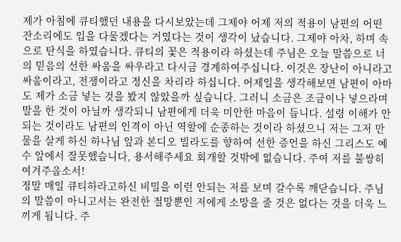제가 아침에 큐티했던 내용을 다시보았는데 그제야 어제 저의 적용이 남편의 어떤 잔소리에도 입을 다물겠다는 거였다는 것이 생각이 났습니다. 그제야 아차, 하며 속으로 탄식을 하였습니다. 큐티의 꽃은 적용이라 하셨는데 주님은 오늘 말씀으로 너의 믿음의 선한 싸움을 싸우라고 다시금 경계하여주십니다. 이것은 장난이 아니라고 싸움이라고, 전쟁이라고 정신을 차리라 하십니다. 어제일을 생각해보면 남편이 아마도 제가 소금 넣는 것을 봤지 않았을까 싶습니다. 그러니 소금은 조금이나 넣으라며 말을 한 것이 아닐까 생각되니 남편에게 더욱 미안한 마음이 듭니다. 설령 이해가 안되는 것이라도 남편의 인격이 아닌 역할에 순종하는 것이라 하셨으니 저는 그저 만물을 살게 하신 하나님 앞과 본디오 빌라도를 향하여 선한 증언을 하신 그리스도 예수 앞에서 잘못했습니다, 용서해주세요 회개할 것밖에 없습니다. 주여 저를 불쌍히 여겨주옵소서!
정말 매일 큐티하라고하신 비밀을 이런 안되는 저를 보며 갈수록 깨닫습니다. 주님의 말씀이 아니고서는 완전한 절망뿐인 저에게 소망을 줄 것은 없다는 것을 더욱 느끼게 됩니다. 주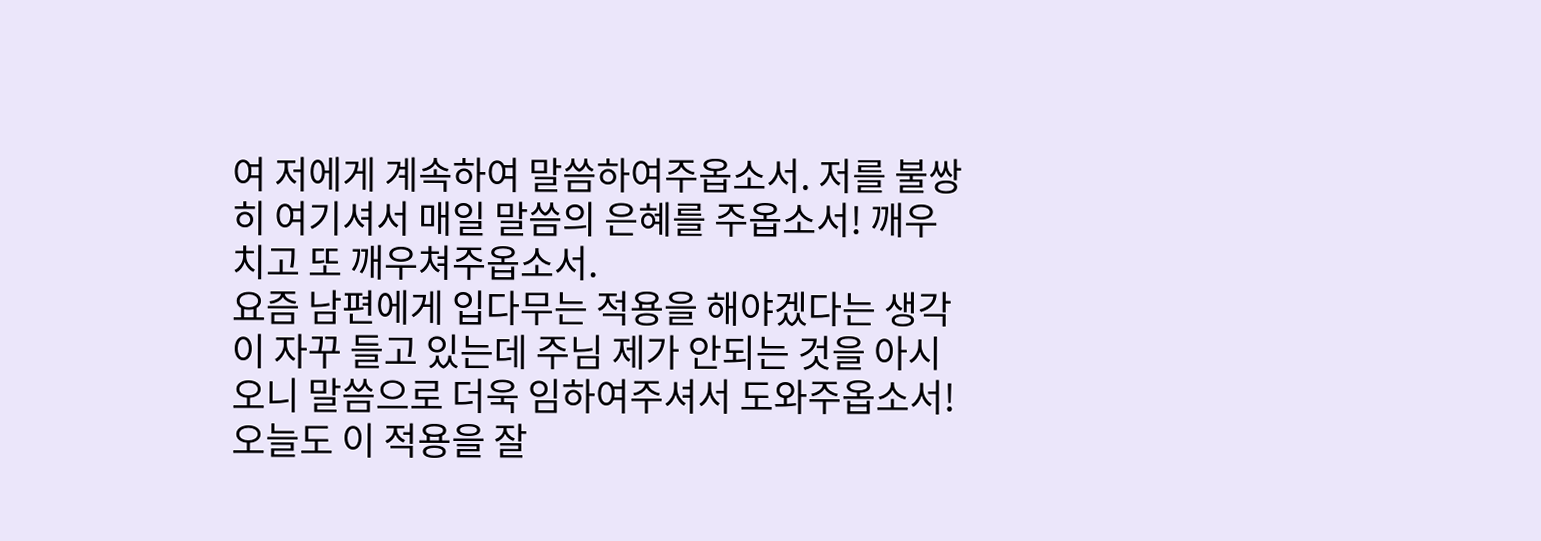여 저에게 계속하여 말씀하여주옵소서. 저를 불쌍히 여기셔서 매일 말씀의 은혜를 주옵소서! 깨우치고 또 깨우쳐주옵소서.
요즘 남편에게 입다무는 적용을 해야겠다는 생각이 자꾸 들고 있는데 주님 제가 안되는 것을 아시오니 말씀으로 더욱 임하여주셔서 도와주옵소서! 오늘도 이 적용을 잘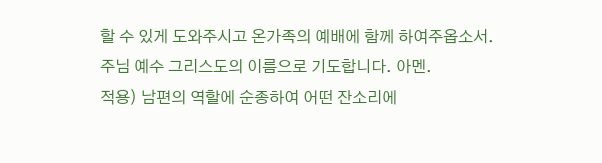할 수 있게 도와주시고 온가족의 예배에 함께 하여주옵소서. 주님 예수 그리스도의 이름으로 기도합니다. 아멘.
적용) 남편의 역할에 순종하여 어떤 잔소리에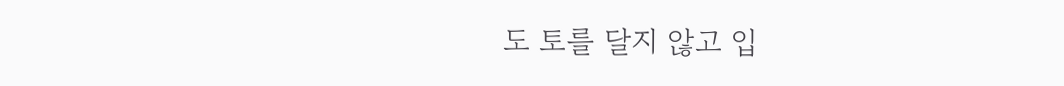도 토를 달지 않고 입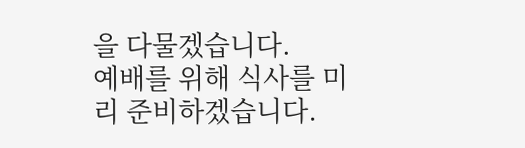을 다물겠습니다.
예배를 위해 식사를 미리 준비하겠습니다.